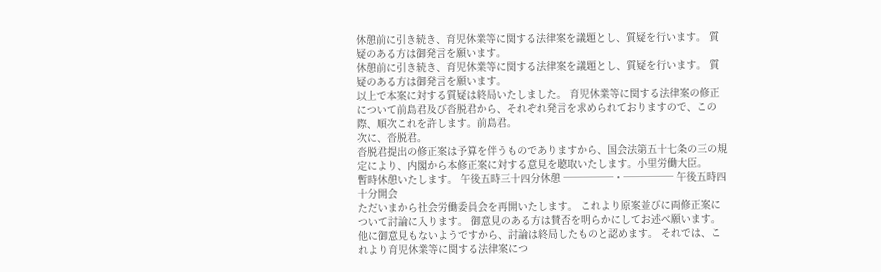休憩前に引き続き、育児休業等に関する法律案を議題とし、質疑を行います。 質疑のある方は御発言を願います。
休憩前に引き続き、育児休業等に関する法律案を議題とし、質疑を行います。 質疑のある方は御発言を願います。
以上で本案に対する質疑は終局いたしました。 育児休業等に関する法律案の修正について前島君及び沓脱君から、それぞれ発言を求められておりますので、この際、順次これを許します。前島君。
次に、沓脱君。
沓脱君提出の修正案は予算を伴うものでありますから、国会法第五十七条の三の規定により、内閣から本修正案に対する意見を聴取いたします。小里労働大臣。
暫時休憩いたします。 午後五時三十四分休憩 ─────・───── 午後五時四十分開会
ただいまから社会労働委員会を再開いたします。 これより原案並びに両修正案について討論に入ります。 御意見のある方は賛否を明らかにしてお述べ願います。
他に御意見もないようですから、討論は終局したものと認めます。 それでは、これより育児休業等に関する法律案につ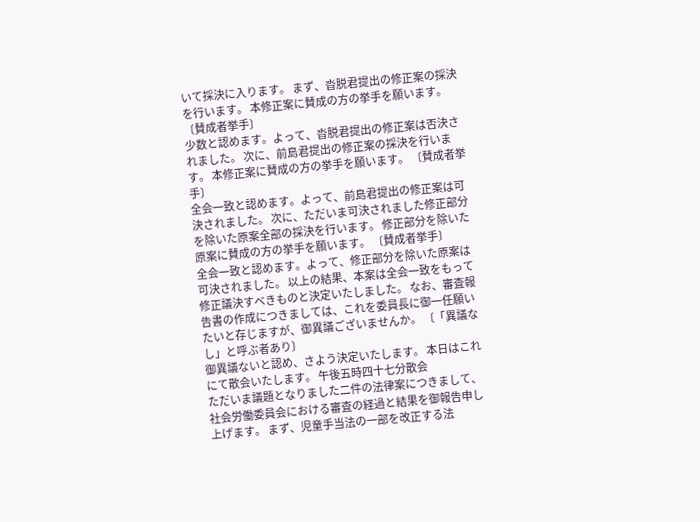いて採決に入ります。 まず、沓脱君提出の修正案の採決を行います。 本修正案に賛成の方の挙手を願います。 〔賛成者挙手〕
少数と認めます。よって、沓脱君提出の修正案は否決されました。 次に、前島君提出の修正案の採決を行います。 本修正案に賛成の方の挙手を願います。 〔賛成者挙手〕
全会一致と認めます。よって、前島君提出の修正案は可決されました。 次に、ただいま可決されました修正部分を除いた原案全部の採決を行います。 修正部分を除いた原案に賛成の方の挙手を願います。 〔賛成者挙手〕
全会一致と認めます。よって、修正部分を除いた原案は可決されました。 以上の結果、本案は全会一致をもって修正議決すべきものと決定いたしました。 なお、審査報告書の作成につきましては、これを委員長に御一任願いたいと存じますが、御異議ございませんか。 〔「異議なし」と呼ぶ者あり〕
御異議ないと認め、さよう決定いたします。 本日はこれにて散会いたします。 午後五時四十七分散会
ただいま議題となりました二件の法律案につきまして、社会労働委員会における審査の経過と結果を御報告申し上げます。 まず、児童手当法の一部を改正する法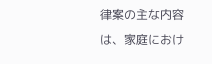律案の主な内容は、家庭におけ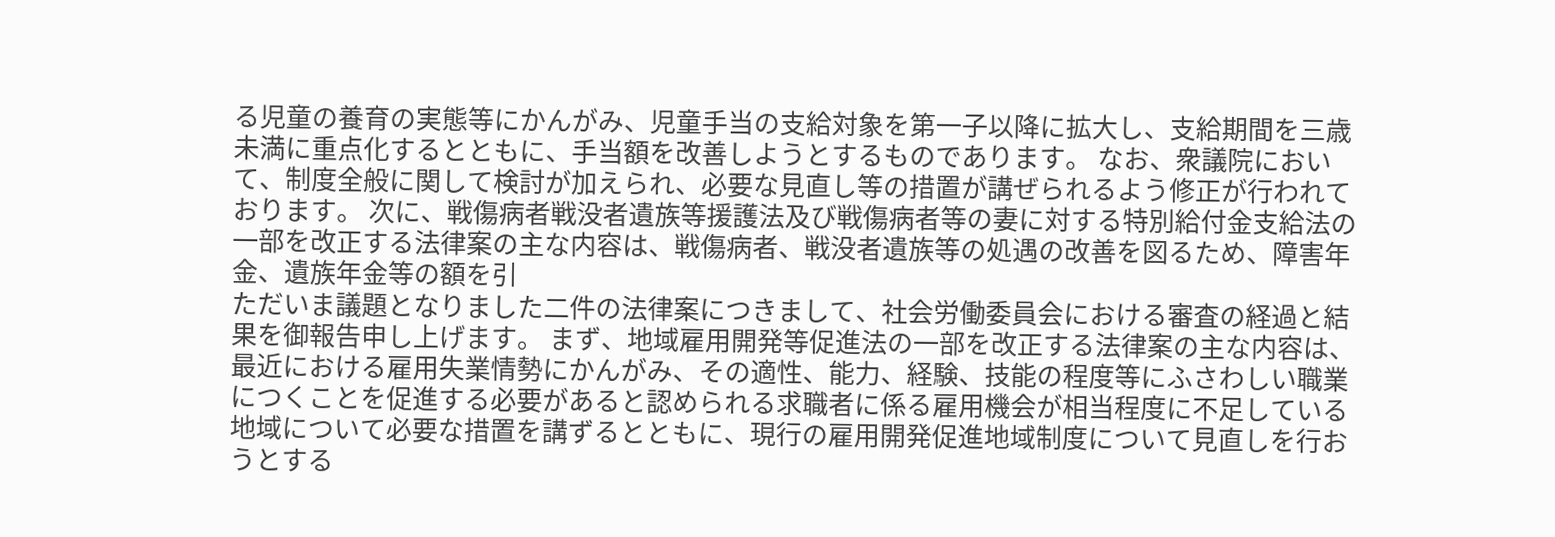る児童の養育の実態等にかんがみ、児童手当の支給対象を第一子以降に拡大し、支給期間を三歳未満に重点化するとともに、手当額を改善しようとするものであります。 なお、衆議院において、制度全般に関して検討が加えられ、必要な見直し等の措置が講ぜられるよう修正が行われております。 次に、戦傷病者戦没者遺族等援護法及び戦傷病者等の妻に対する特別給付金支給法の一部を改正する法律案の主な内容は、戦傷病者、戦没者遺族等の処遇の改善を図るため、障害年金、遺族年金等の額を引
ただいま議題となりました二件の法律案につきまして、社会労働委員会における審査の経過と結果を御報告申し上げます。 まず、地域雇用開発等促進法の一部を改正する法律案の主な内容は、最近における雇用失業情勢にかんがみ、その適性、能力、経験、技能の程度等にふさわしい職業につくことを促進する必要があると認められる求職者に係る雇用機会が相当程度に不足している地域について必要な措置を講ずるとともに、現行の雇用開発促進地域制度について見直しを行おうとする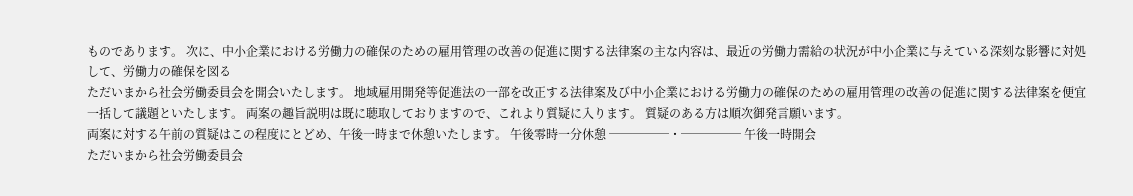ものであります。 次に、中小企業における労働力の確保のための雇用管理の改善の促進に関する法律案の主な内容は、最近の労働力需給の状況が中小企業に与えている深刻な影響に対処して、労働力の確保を図る
ただいまから社会労働委員会を開会いたします。 地域雇用開発等促進法の一部を改正する法律案及び中小企業における労働力の確保のための雇用管理の改善の促進に関する法律案を便宜一括して議題といたします。 両案の趣旨説明は既に聴取しておりますので、これより質疑に入ります。 質疑のある方は順次御発言願います。
両案に対する午前の質疑はこの程度にとどめ、午後一時まで休憩いたします。 午後零時一分休憩 ─────・───── 午後一時開会
ただいまから社会労働委員会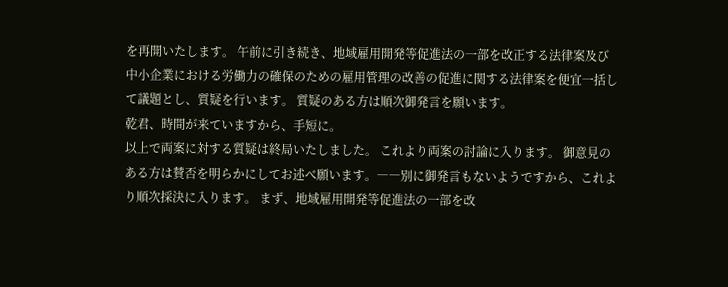を再開いたします。 午前に引き続き、地域雇用開発等促進法の一部を改正する法律案及び中小企業における労働力の確保のための雇用管理の改善の促進に関する法律案を便宜一括して議題とし、質疑を行います。 質疑のある方は順次御発言を願います。
乾君、時間が来ていますから、手短に。
以上で両案に対する質疑は終局いたしました。 これより両案の討論に入ります。 御意見のある方は賛否を明らかにしてお述べ願います。――別に御発言もないようですから、これより順次採決に入ります。 まず、地域雇用開発等促進法の一部を改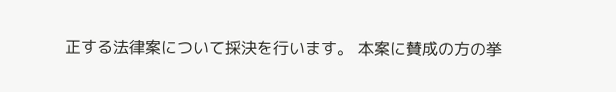正する法律案について採決を行います。 本案に賛成の方の挙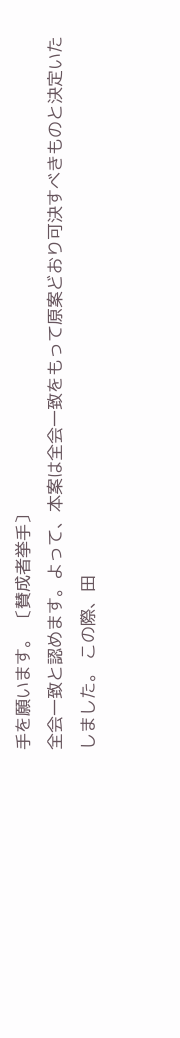手を願います。 〔賛成者挙手〕
全会一致と認めます。よって、本案は全会一致をもって原案どおり可決すべきものと決定いたしました。 この際、田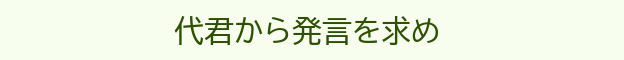代君から発言を求め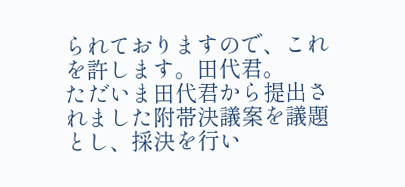られておりますので、これを許します。田代君。
ただいま田代君から提出されました附帯決議案を議題とし、採決を行い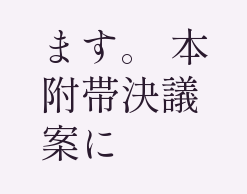ます。 本附帯決議案に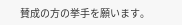賛成の方の挙手を願います。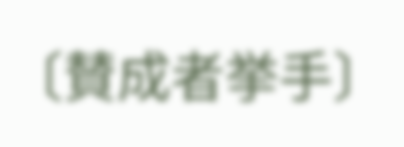〔賛成者挙手〕